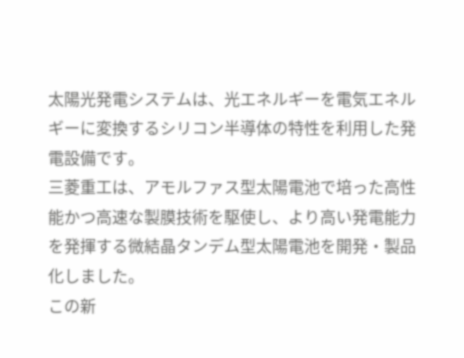太陽光発電システムは、光エネルギーを電気エネルギーに変換するシリコン半導体の特性を利用した発電設備です。
三菱重工は、アモルファス型太陽電池で培った高性能かつ高速な製膜技術を駆使し、より高い発電能力を発揮する微結晶タンデム型太陽電池を開発・製品化しました。
この新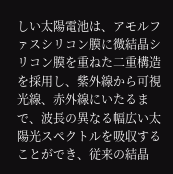しい太陽電池は、アモルファスシリコン膜に微結晶シリコン膜を重ねた二重構造を採用し、紫外線から可視光線、赤外線にいたるまで、波長の異なる幅広い太陽光スペクトルを吸収することができ、従来の結晶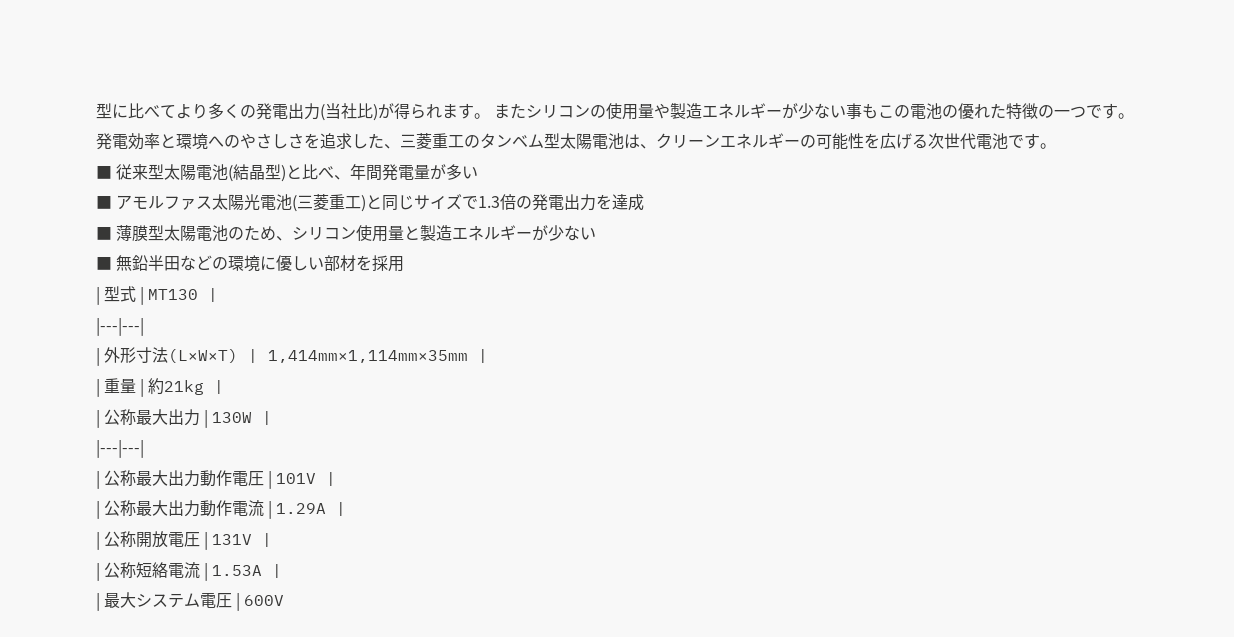型に比べてより多くの発電出力(当社比)が得られます。 またシリコンの使用量や製造エネルギーが少ない事もこの電池の優れた特徴の一つです。 発電効率と環境へのやさしさを追求した、三菱重工のタンベム型太陽電池は、クリーンエネルギーの可能性を広げる次世代電池です。
■ 従来型太陽電池(結晶型)と比べ、年間発電量が多い
■ アモルファス太陽光電池(三菱重工)と同じサイズで1.3倍の発電出力を達成
■ 薄膜型太陽電池のため、シリコン使用量と製造エネルギーが少ない
■ 無鉛半田などの環境に優しい部材を採用
| 型式 | MT130 |
|---|---|
| 外形寸法(L×W×T) | 1,414mm×1,114mm×35mm |
| 重量 | 約21kg |
| 公称最大出力 | 130W |
|---|---|
| 公称最大出力動作電圧 | 101V |
| 公称最大出力動作電流 | 1.29A |
| 公称開放電圧 | 131V |
| 公称短絡電流 | 1.53A |
| 最大システム電圧 | 600V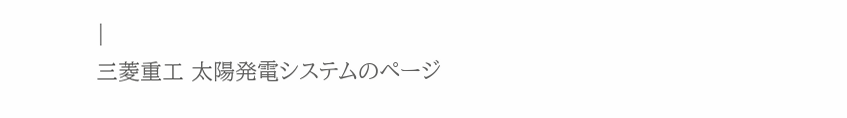|
三菱重工 太陽発電システムのページ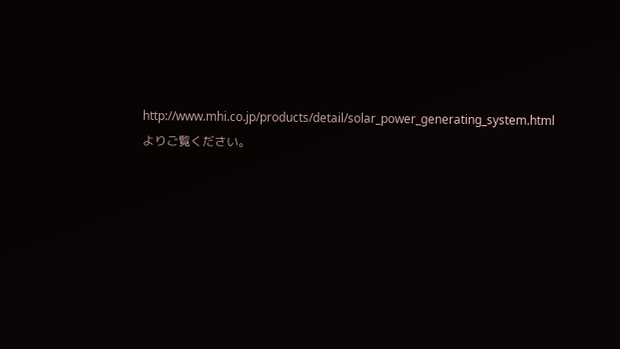http://www.mhi.co.jp/products/detail/solar_power_generating_system.html
よりご覧ください。